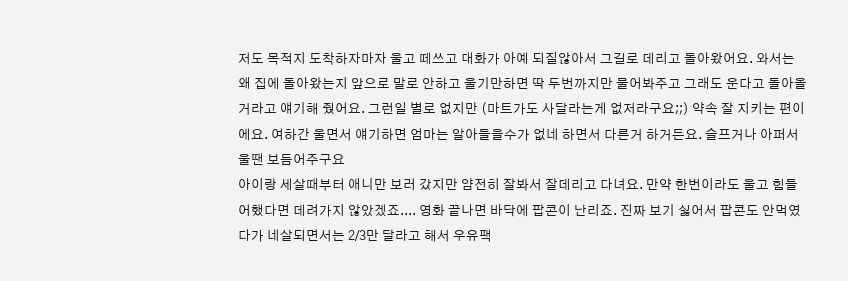저도 목적지 도착하자마자 울고 떼쓰고 대화가 아예 되질않아서 그길로 데리고 돌아왔어요. 와서는 왜 집에 돌아왔는지 앞으로 말로 안하고 울기만하면 딱 두번까지만 물어봐주고 그래도 운다고 돌아올거라고 얘기해 줬어요. 그런일 별로 없지만 (마트가도 사달라는게 없저라구요;;) 약속 잘 지키는 편이에요. 여하간 울면서 얘기하면 엄마는 알아들을수가 없네 하면서 다른거 하거든요. 슬프거나 아퍼서 울땐 보듬어주구요
아이랑 세살때부터 애니만 보러 갔지만 얌전히 잘봐서 잘데리고 다녀요. 만약 한번이라도 울고 힘들어했다면 데려가지 않았겠죠.... 영화 끝나면 바닥에 팝콘이 난리죠. 진짜 보기 싫어서 팝콘도 안먹였다가 네살되면서는 2/3만 달라고 해서 우유팩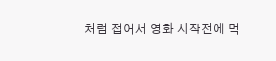처럼 접어서 영화 시작전에 먹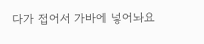다가 접어서 가바에 넣어놔요